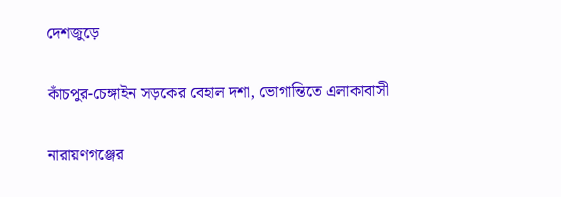দেশজুড়ে

কাঁচপুর-চেঙ্গাইন সড়কের বেহাল দশা, ভোগান্তিতে এলাকাবাসী

নারায়ণগঞ্জের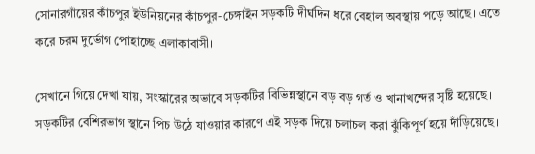সোনারগাঁয়ের কাঁচপুর ইউনিয়নের কাঁচপুর-চেঙ্গাইন সড়কটি দীর্ঘদিন ধরে বেহাল অবস্থায় পড়ে আছে। এতে করে চরম দুর্ভোগ পোহাচ্ছে এলাকাবাসী।

সেখানে গিয়ে দেখা যায়, সংস্কারের অভাবে সড়কটির বিভিন্নস্থানে বড় বড় গর্ত ও খানাখন্দের সৃষ্টি হয়েছে। সড়কটির বেশিরভাগ স্থানে পিচ উঠে যাওয়ার কারণে এই সড়ক দিয়ে চলাচল করা ঝুঁকিপূর্ণ হয়ে দাঁড়িয়েছে।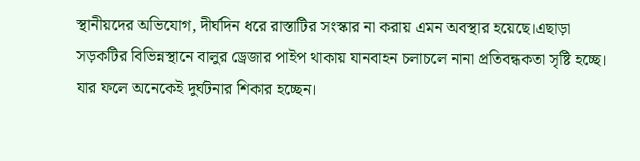স্থানীয়দের অভিযোগ, দীর্ঘদিন ধরে রাস্তাটির সংস্কার না করায় এমন অবস্থার হয়েছে।এছাড়া সড়কটির বিভিন্নস্থানে বালুর ড্রেজার পাইপ থাকায় যানবাহন চলাচলে নানা প্রতিবন্ধকতা সৃষ্টি হচ্ছে। যার ফলে অনেকেই দুর্ঘটনার শিকার হচ্ছেন।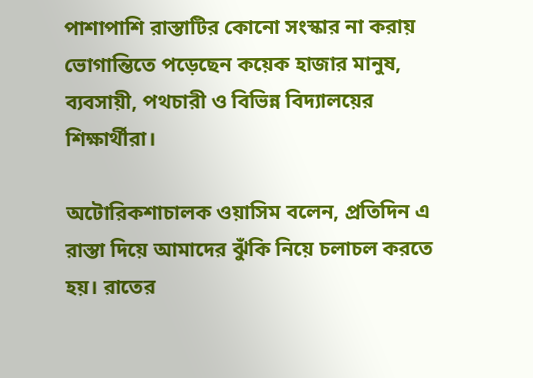পাশাপাশি রাস্তাটির কোনো সংস্কার না করায় ভোগান্তিতে পড়েছেন কয়েক হাজার মানুষ, ব্যবসায়ী, পথচারী ও বিভিন্ন বিদ্যালয়ের শিক্ষার্থীরা।

অটোরিকশাচালক ওয়াসিম বলেন, প্রতিদিন এ রাস্তা দিয়ে আমাদের ঝুঁকি নিয়ে চলাচল করতে হয়। রাতের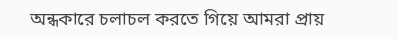অন্ধকারে চলাচল করতে গিয়ে আমরা প্রায়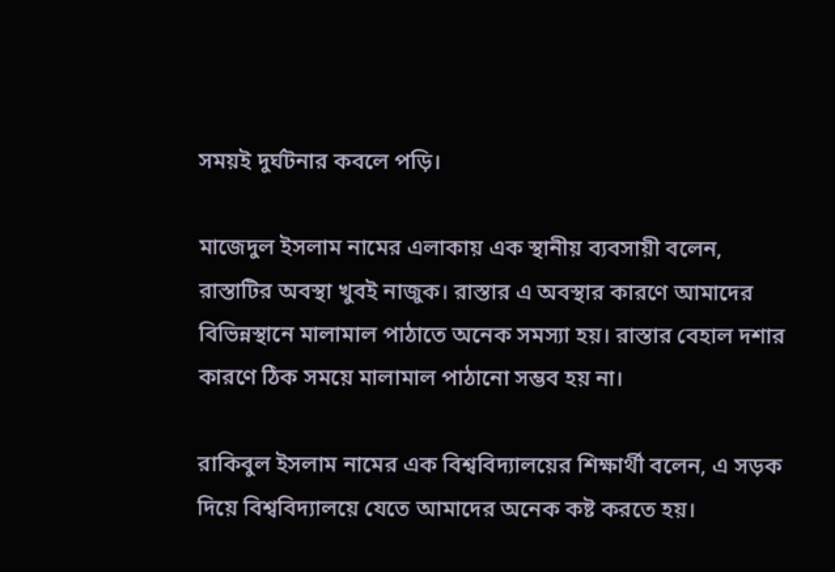সময়ই দুর্ঘটনার কবলে পড়ি।

মাজেদুল ইসলাম নামের এলাকায় এক স্থানীয় ব্যবসায়ী বলেন, রাস্তাটির অবস্থা খুবই নাজুক। রাস্তার এ অবস্থার কারণে আমাদের বিভিন্নস্থানে মালামাল পাঠাতে অনেক সমস্যা হয়। রাস্তার বেহাল দশার কারণে ঠিক সময়ে মালামাল পাঠানো সম্ভব হয় না।

রাকিবুল ইসলাম নামের এক বিশ্ববিদ্যালয়ের শিক্ষার্থী বলেন, এ সড়ক দিয়ে বিশ্ববিদ্যালয়ে যেতে আমাদের অনেক কষ্ট করতে হয়।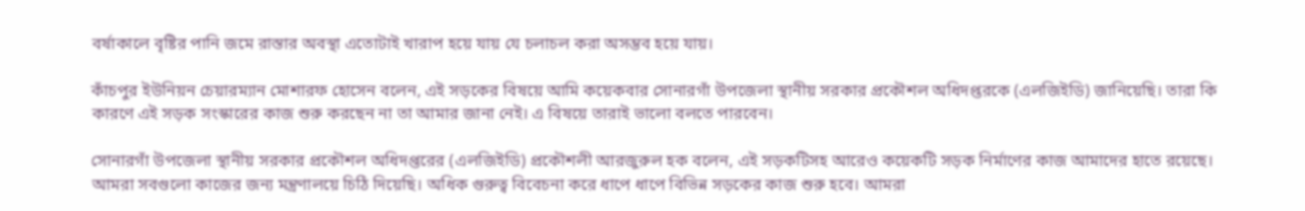বর্ষাকালে বৃষ্টির পানি জমে রাস্তার অবস্থা এতোটাই খারাপ হয়ে যায় যে চলাচল করা অসম্ভব হয়ে যায়।

কাঁচপুর ইউনিয়ন চেয়ারম্যান মোশারফ হোসেন বলেন, এই সড়কের বিষয়ে আমি কয়েকবার সোনারগাঁ উপজেলা স্থানীয় সরকার প্রকৌশল অধিদপ্তরকে (এলজিইডি) জানিয়েছি। তারা কি কারণে এই সড়ক সংস্কারের কাজ শুরু করছেন না তা আমার জানা নেই। এ বিষয়ে তারাই ভালো বলতে পারবেন।

সোনারগাঁ উপজেলা স্থানীয় সরকার প্রকৌশল অধিদপ্তরের (এলজিইডি) প্রকৌশলী আরজুরুল হক বলেন, এই সড়কটিসহ আরেও কয়েকটি সড়ক নির্মাণের কাজ আমাদের হাতে রয়েছে। আমরা সবগুলো কাজের জন্য মন্ত্রণালয়ে চিঠি দিয়েছি। অধিক গুরুত্ব বিবেচনা করে ধাপে ধাপে বিভিন্ন সড়কের কাজ শুরু হবে। আমরা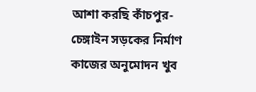আশা করছি কাঁচপুর-চেঙ্গাইন সড়কের নির্মাণ কাজের অনুমোদন খুব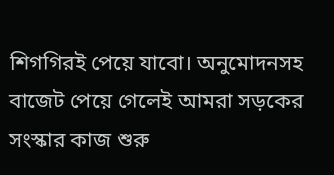শিগগিরই পেয়ে যাবো। অনুমোদনসহ বাজেট পেয়ে গেলেই আমরা সড়কের সংস্কার কাজ শুরু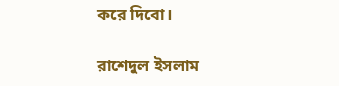করে দিবো।

রাশেদুল ইসলাম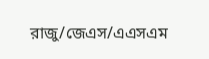রাজু/জেএস/এএসএম